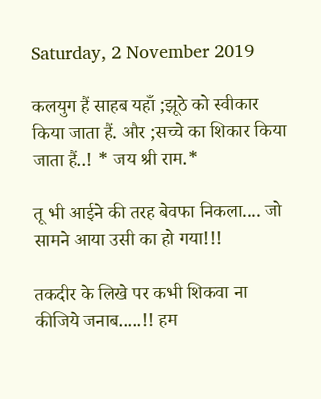Saturday, 2 November 2019

कलयुग हैं साहब यहाँ ;झूठे को स्वीकार किया जाता हैं. और ;सच्चे का शिकार किया जाता हैं..! * जय श्री राम.*

तू भी आईने की तरह बेवफा निकला.... जो सामने आया उसी का हो गया!!!

तकदीर के लिखे पर कभी शिकवा ना कीजिये जनाब.....!! हम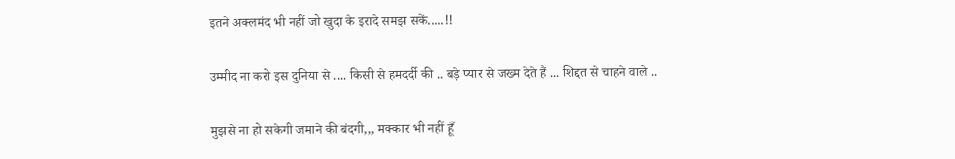इतने अक्लमंद भी नहीं जो खुदा के इरादे समझ सकें.....!!

उम्मीद ना करो इस दुनिया से .... किसी से हमदर्दी की .. बड़े प्यार से जख्म देते हैं ... शिद्दत से चाहने वाले ..

मुझसे ना हो सकेगी जमाने की बंदगी,,, मक्कार भी नहीं हूँ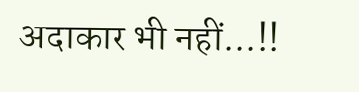अदाकार भी नहीं...!!